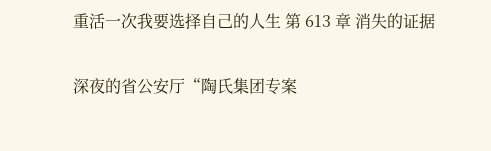重活一次我要选择自己的人生 第 613 章 消失的证据

深夜的省公安厅“陶氏集团专案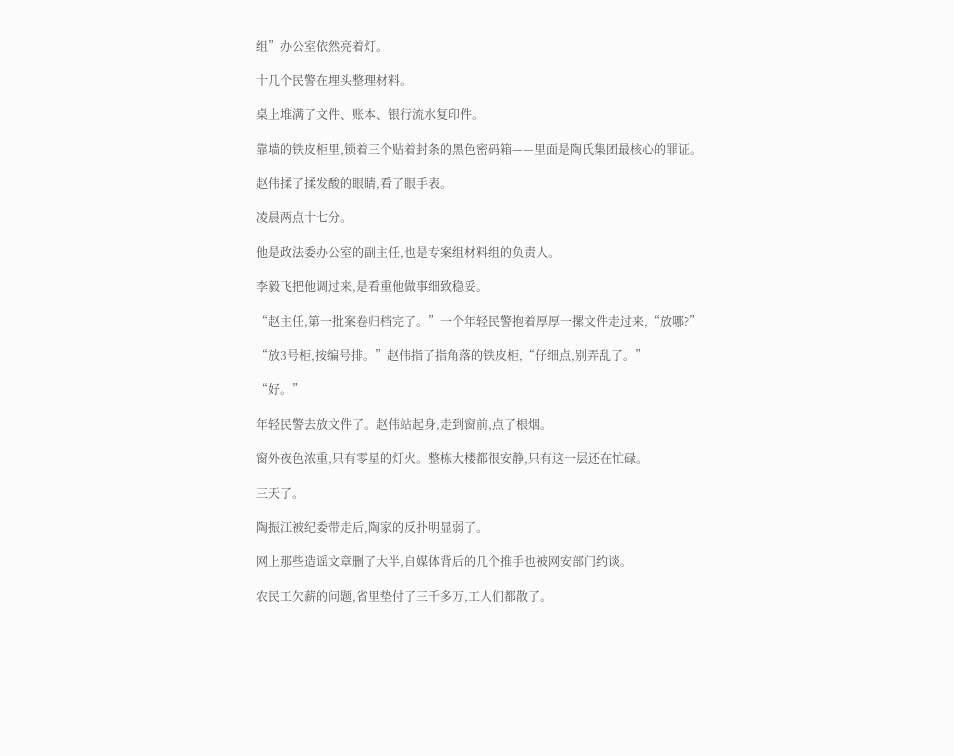组”办公室依然亮着灯。

十几个民警在埋头整理材料。

桌上堆满了文件、账本、银行流水复印件。

靠墙的铁皮柜里,锁着三个贴着封条的黑色密码箱——里面是陶氏集团最核心的罪证。

赵伟揉了揉发酸的眼睛,看了眼手表。

凌晨两点十七分。

他是政法委办公室的副主任,也是专案组材料组的负责人。

李毅飞把他调过来,是看重他做事细致稳妥。

“赵主任,第一批案卷归档完了。”一个年轻民警抱着厚厚一摞文件走过来,“放哪?”

“放3号柜,按编号排。”赵伟指了指角落的铁皮柜,“仔细点,别弄乱了。”

“好。”

年轻民警去放文件了。赵伟站起身,走到窗前,点了根烟。

窗外夜色浓重,只有零星的灯火。整栋大楼都很安静,只有这一层还在忙碌。

三天了。

陶振江被纪委带走后,陶家的反扑明显弱了。

网上那些造谣文章删了大半,自媒体背后的几个推手也被网安部门约谈。

农民工欠薪的问题,省里垫付了三千多万,工人们都散了。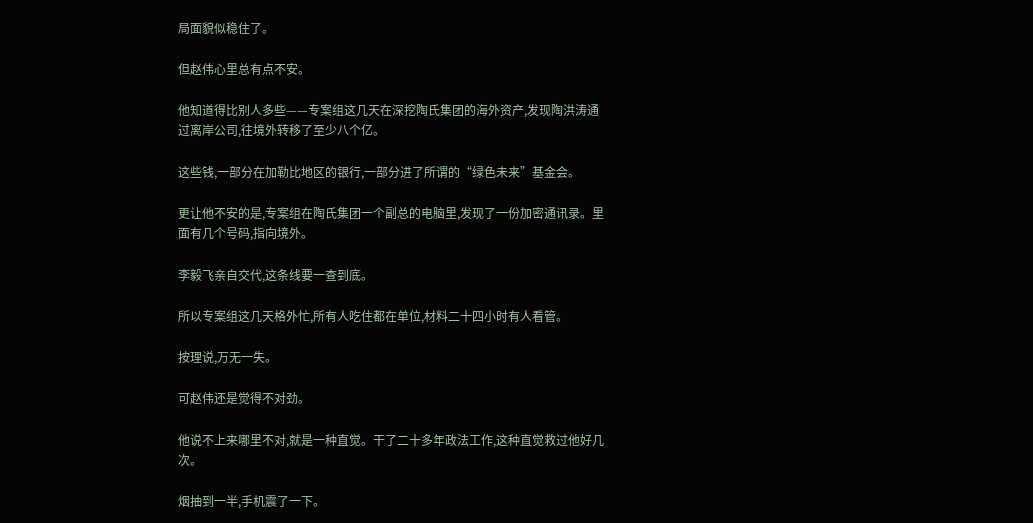局面貌似稳住了。

但赵伟心里总有点不安。

他知道得比别人多些——专案组这几天在深挖陶氏集团的海外资产,发现陶洪涛通过离岸公司,往境外转移了至少八个亿。

这些钱,一部分在加勒比地区的银行,一部分进了所谓的“绿色未来”基金会。

更让他不安的是,专案组在陶氏集团一个副总的电脑里,发现了一份加密通讯录。里面有几个号码,指向境外。

李毅飞亲自交代,这条线要一查到底。

所以专案组这几天格外忙,所有人吃住都在单位,材料二十四小时有人看管。

按理说,万无一失。

可赵伟还是觉得不对劲。

他说不上来哪里不对,就是一种直觉。干了二十多年政法工作,这种直觉救过他好几次。

烟抽到一半,手机震了一下。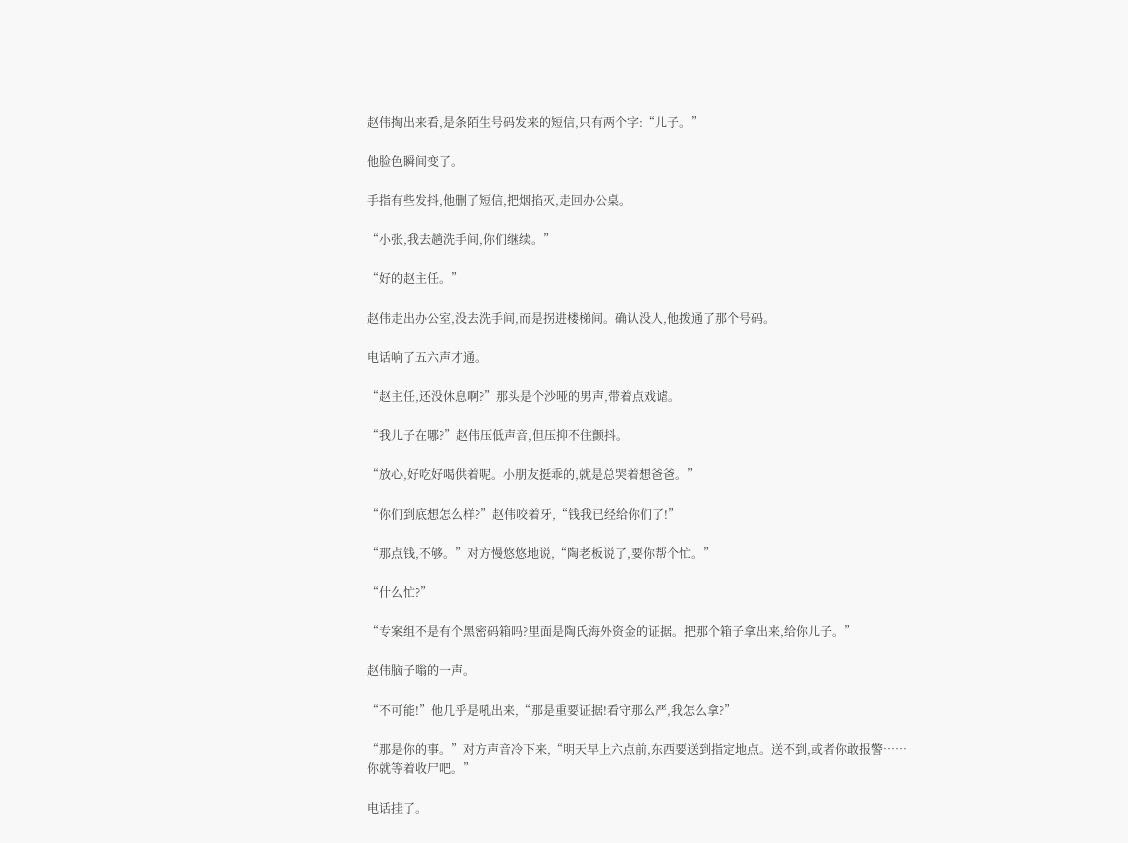赵伟掏出来看,是条陌生号码发来的短信,只有两个字:“儿子。”

他脸色瞬间变了。

手指有些发抖,他删了短信,把烟掐灭,走回办公桌。

“小张,我去趟洗手间,你们继续。”

“好的赵主任。”

赵伟走出办公室,没去洗手间,而是拐进楼梯间。确认没人,他拨通了那个号码。

电话响了五六声才通。

“赵主任,还没休息啊?”那头是个沙哑的男声,带着点戏谑。

“我儿子在哪?”赵伟压低声音,但压抑不住颤抖。

“放心,好吃好喝供着呢。小朋友挺乖的,就是总哭着想爸爸。”

“你们到底想怎么样?”赵伟咬着牙,“钱我已经给你们了!”

“那点钱,不够。”对方慢悠悠地说,“陶老板说了,要你帮个忙。”

“什么忙?”

“专案组不是有个黑密码箱吗?里面是陶氏海外资金的证据。把那个箱子拿出来,给你儿子。”

赵伟脑子嗡的一声。

“不可能!”他几乎是吼出来,“那是重要证据!看守那么严,我怎么拿?”

“那是你的事。”对方声音冷下来,“明天早上六点前,东西要送到指定地点。送不到,或者你敢报警……你就等着收尸吧。”

电话挂了。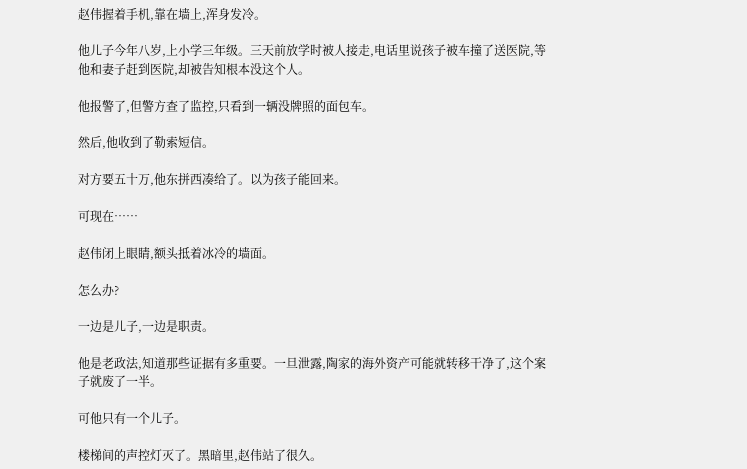赵伟握着手机,靠在墙上,浑身发冷。

他儿子今年八岁,上小学三年级。三天前放学时被人接走,电话里说孩子被车撞了送医院,等他和妻子赶到医院,却被告知根本没这个人。

他报警了,但警方查了监控,只看到一辆没牌照的面包车。

然后,他收到了勒索短信。

对方要五十万,他东拼西凑给了。以为孩子能回来。

可现在……

赵伟闭上眼睛,额头抵着冰冷的墙面。

怎么办?

一边是儿子,一边是职责。

他是老政法,知道那些证据有多重要。一旦泄露,陶家的海外资产可能就转移干净了,这个案子就废了一半。

可他只有一个儿子。

楼梯间的声控灯灭了。黑暗里,赵伟站了很久。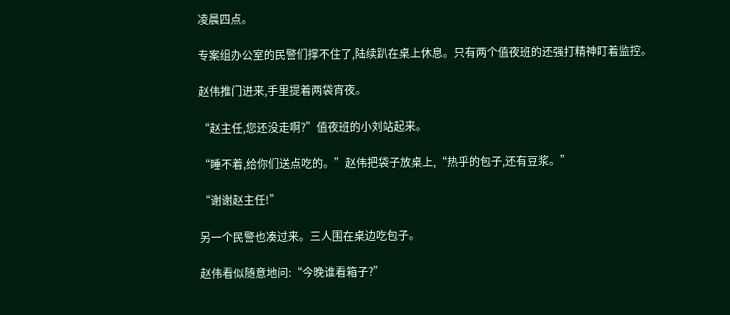凌晨四点。

专案组办公室的民警们撑不住了,陆续趴在桌上休息。只有两个值夜班的还强打精神盯着监控。

赵伟推门进来,手里提着两袋宵夜。

“赵主任,您还没走啊?”值夜班的小刘站起来。

“睡不着,给你们送点吃的。”赵伟把袋子放桌上,“热乎的包子,还有豆浆。”

“谢谢赵主任!”

另一个民警也凑过来。三人围在桌边吃包子。

赵伟看似随意地问:“今晚谁看箱子?”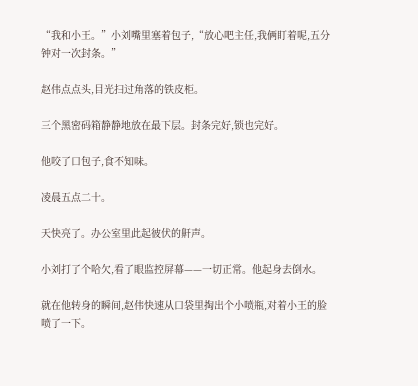“我和小王。”小刘嘴里塞着包子,“放心吧主任,我俩盯着呢,五分钟对一次封条。”

赵伟点点头,目光扫过角落的铁皮柜。

三个黑密码箱静静地放在最下层。封条完好,锁也完好。

他咬了口包子,食不知味。

凌晨五点二十。

天快亮了。办公室里此起彼伏的鼾声。

小刘打了个哈欠,看了眼监控屏幕——一切正常。他起身去倒水。

就在他转身的瞬间,赵伟快速从口袋里掏出个小喷瓶,对着小王的脸喷了一下。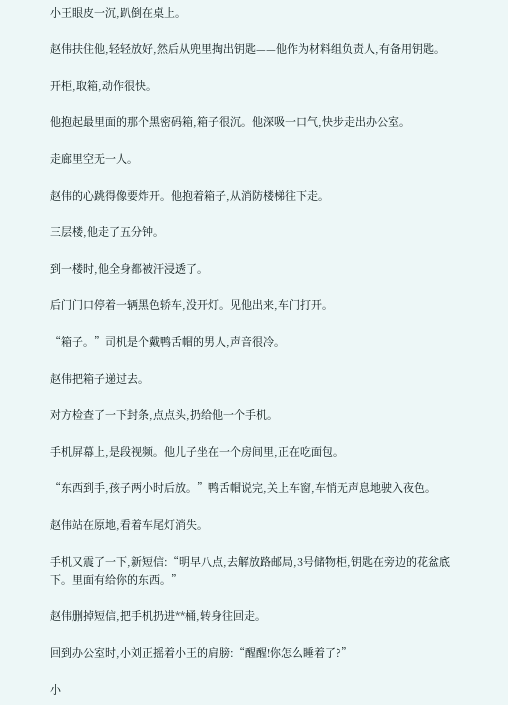小王眼皮一沉,趴倒在桌上。

赵伟扶住他,轻轻放好,然后从兜里掏出钥匙——他作为材料组负责人,有备用钥匙。

开柜,取箱,动作很快。

他抱起最里面的那个黑密码箱,箱子很沉。他深吸一口气,快步走出办公室。

走廊里空无一人。

赵伟的心跳得像要炸开。他抱着箱子,从消防楼梯往下走。

三层楼,他走了五分钟。

到一楼时,他全身都被汗浸透了。

后门门口停着一辆黑色轿车,没开灯。见他出来,车门打开。

“箱子。”司机是个戴鸭舌帽的男人,声音很冷。

赵伟把箱子递过去。

对方检查了一下封条,点点头,扔给他一个手机。

手机屏幕上,是段视频。他儿子坐在一个房间里,正在吃面包。

“东西到手,孩子两小时后放。”鸭舌帽说完,关上车窗,车悄无声息地驶入夜色。

赵伟站在原地,看着车尾灯消失。

手机又震了一下,新短信:“明早八点,去解放路邮局,3号储物柜,钥匙在旁边的花盆底下。里面有给你的东西。”

赵伟删掉短信,把手机扔进**桶,转身往回走。

回到办公室时,小刘正摇着小王的肩膀:“醒醒!你怎么睡着了?”

小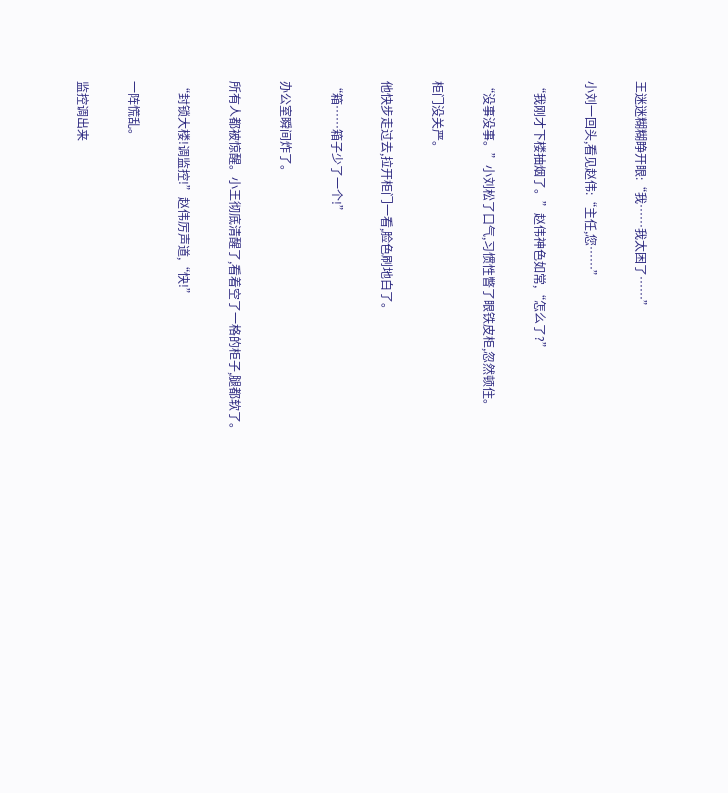王迷迷糊糊睁开眼:“我……我太困了……”

小刘一回头,看见赵伟:“主任,您……”

“我刚才下楼抽烟了。”赵伟神色如常,“怎么了?”

“没事没事。”小刘松了口气,习惯性瞥了眼铁皮柜,忽然顿住。

柜门没关严。

他快步走过去,拉开柜门一看,脸色刷地白了。

“箱……箱子少了一个!”

办公室瞬间炸了。

所有人都被惊醒。小王彻底清醒了,看着空了一格的柜子,腿都软了。

“封锁大楼!调监控!”赵伟厉声道,“快!”

一阵慌乱。

监控调出来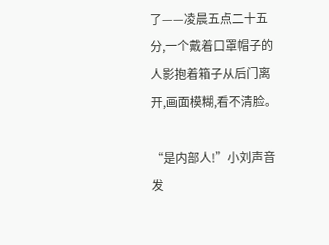了——凌晨五点二十五分,一个戴着口罩帽子的人影抱着箱子从后门离开,画面模糊,看不清脸。

“是内部人!”小刘声音发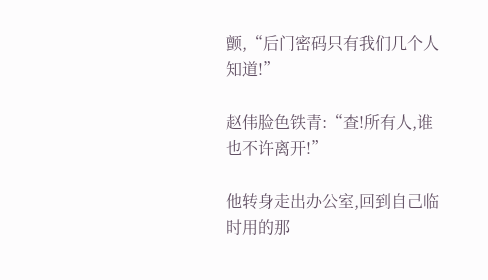颤,“后门密码只有我们几个人知道!”

赵伟脸色铁青:“查!所有人,谁也不许离开!”

他转身走出办公室,回到自己临时用的那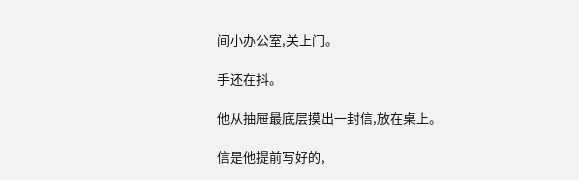间小办公室,关上门。

手还在抖。

他从抽屉最底层摸出一封信,放在桌上。

信是他提前写好的,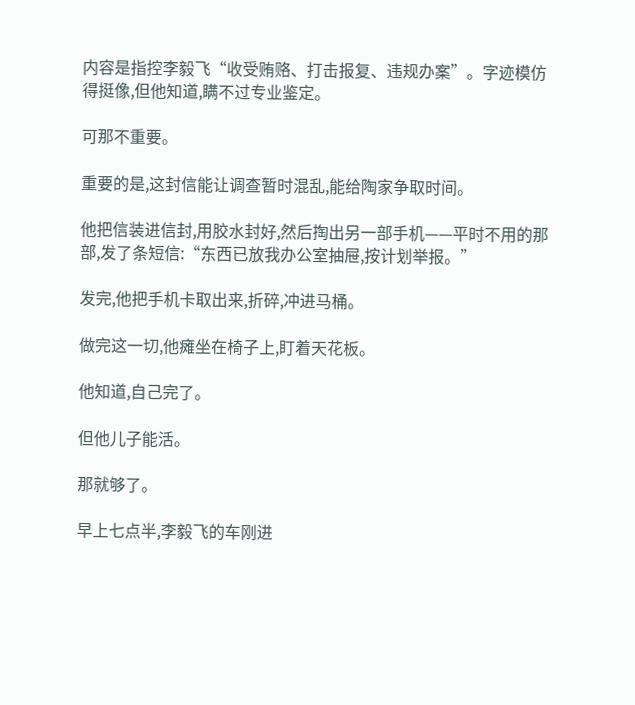内容是指控李毅飞“收受贿赂、打击报复、违规办案”。字迹模仿得挺像,但他知道,瞒不过专业鉴定。

可那不重要。

重要的是,这封信能让调查暂时混乱,能给陶家争取时间。

他把信装进信封,用胶水封好,然后掏出另一部手机——平时不用的那部,发了条短信:“东西已放我办公室抽屉,按计划举报。”

发完,他把手机卡取出来,折碎,冲进马桶。

做完这一切,他瘫坐在椅子上,盯着天花板。

他知道,自己完了。

但他儿子能活。

那就够了。

早上七点半,李毅飞的车刚进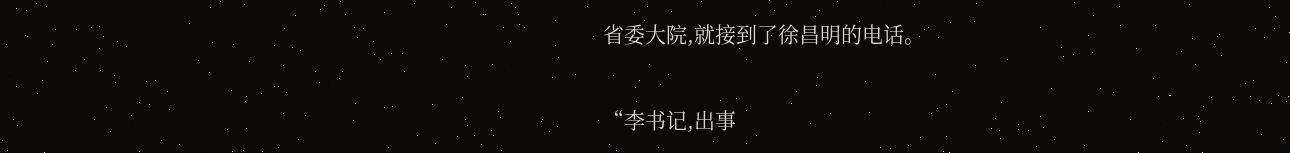省委大院,就接到了徐昌明的电话。

“李书记,出事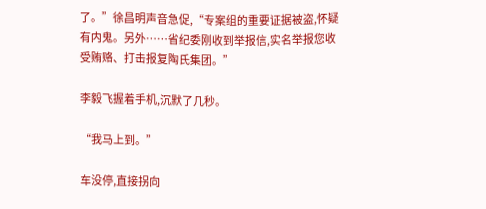了。”徐昌明声音急促,“专案组的重要证据被盗,怀疑有内鬼。另外……省纪委刚收到举报信,实名举报您收受贿赂、打击报复陶氏集团。”

李毅飞握着手机,沉默了几秒。

“我马上到。”

车没停,直接拐向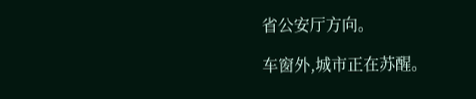省公安厅方向。

车窗外,城市正在苏醒。